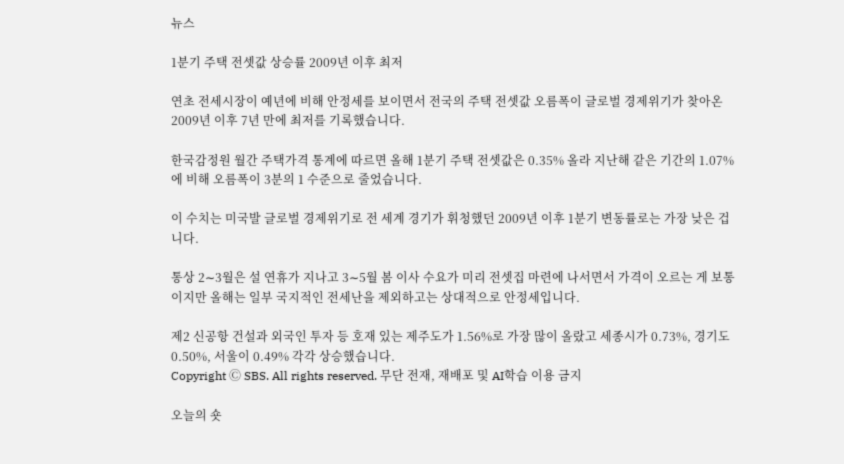뉴스

1분기 주택 전셋값 상승률 2009년 이후 최저

연초 전세시장이 예년에 비해 안정세를 보이면서 전국의 주택 전셋값 오름폭이 글로벌 경제위기가 찾아온 2009년 이후 7년 만에 최저를 기록했습니다.

한국감정원 월간 주택가격 통계에 따르면 올해 1분기 주택 전셋값은 0.35% 올라 지난해 같은 기간의 1.07%에 비해 오름폭이 3분의 1 수준으로 줄었습니다.

이 수치는 미국발 글로벌 경제위기로 전 세계 경기가 휘청했던 2009년 이후 1분기 변동률로는 가장 낮은 겁니다.

통상 2∼3월은 설 연휴가 지나고 3∼5월 봄 이사 수요가 미리 전셋집 마련에 나서면서 가격이 오르는 게 보통이지만 올해는 일부 국지적인 전세난을 제외하고는 상대적으로 안정세입니다.

제2 신공항 건설과 외국인 투자 등 호재 있는 제주도가 1.56%로 가장 많이 올랐고 세종시가 0.73%, 경기도 0.50%, 서울이 0.49% 각각 상승했습니다.
Copyright Ⓒ SBS. All rights reserved. 무단 전재, 재배포 및 AI학습 이용 금지

오늘의 숏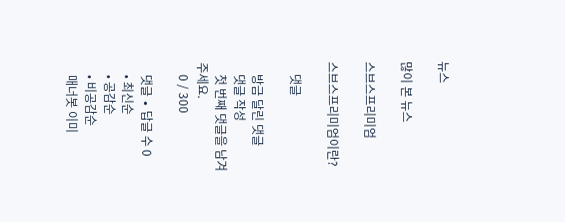뉴스

많이 본 뉴스

스브스프리미엄

스브스프리미엄이란?

    댓글

    방금 달린 댓글
    댓글 작성
    첫 번째 댓글을 남겨주세요.
    0 / 300

    댓글 ∙ 답글 수 0
    • 최신순
    • 공감순
    • 비공감순
    매너봇 이미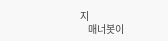지
    매너봇이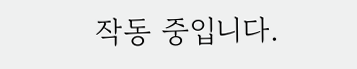작동 중입니다.